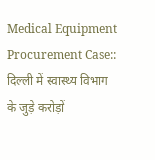Medical Equipment Procurement Case:: दिल्ली में स्वास्थ्य विभाग के जुड़े करोड़ों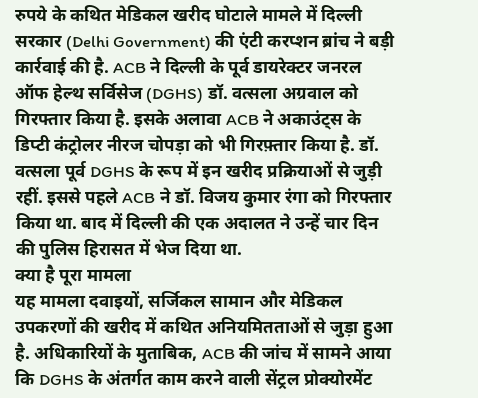रुपये के कथित मेडिकल खरीद घोटाले मामले में दिल्ली सरकार (Delhi Government) की एंटी करप्शन ब्रांच ने बड़ी कार्रवाई की है. ACB ने दिल्ली के पूर्व डायरेक्टर जनरल ऑफ हेल्थ सर्विसेज (DGHS) डॉ. वत्सला अग्रवाल को गिरफ्तार किया है. इसके अलावा ACB ने अकाउंट्स के डिप्टी कंट्रोलर नीरज चोपड़ा को भी गिरफ़्तार किया है. डॉ. वत्सला पूर्व DGHS के रूप में इन खरीद प्रक्रियाओं से जुड़ी रहीं. इससे पहले ACB ने डॉ. विजय कुमार रंगा को गिरफ्तार किया था. बाद में दिल्ली की एक अदालत ने उन्हें चार दिन की पुलिस हिरासत में भेज दिया था.
क्या है पूरा मामला
यह मामला दवाइयों, सर्जिकल सामान और मेडिकल उपकरणों की खरीद में कथित अनियमितताओं से जुड़ा हुआ है. अधिकारियों के मुताबिक, ACB की जांच में सामने आया कि DGHS के अंतर्गत काम करने वाली सेंट्रल प्रोक्योरमेंट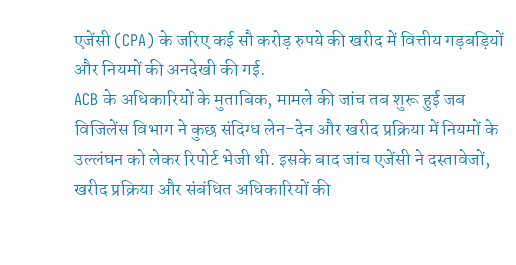एजेंसी (CPA) के जरिए कई सौ करोड़ रुपये की खरीद में वित्तीय गड़बड़ियों और नियमों की अनदेखी की गई.
ACB के अधिकारियों के मुताबिक, मामले की जांच तब शुरू हुई जब विजिलेंस विभाग ने कुछ संदिग्ध लेन-देन और खरीद प्रक्रिया में नियमों के उल्लंघन को लेकर रिपोर्ट भेजी थी. इसके बाद जांच एजेंसी ने दस्तावेजों, खरीद प्रक्रिया और संबंधित अधिकारियों की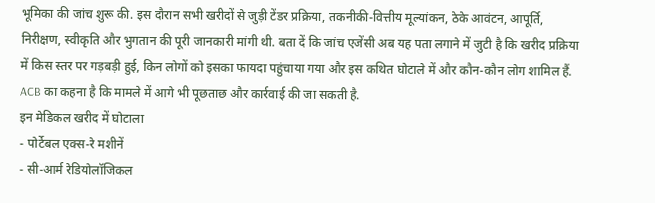भूमिका की जांच शुरू की. इस दौरान सभी खरीदों से जुड़ी टेंडर प्रक्रिया, तकनीकी-वित्तीय मूल्यांकन, ठेके आवंटन, आपूर्ति, निरीक्षण, स्वीकृति और भुगतान की पूरी जानकारी मांगी थी. बता दें कि जांच एजेंसी अब यह पता लगाने में जुटी है कि खरीद प्रक्रिया में किस स्तर पर गड़बड़ी हुई, किन लोगों को इसका फायदा पहुंचाया गया और इस कथित घोटाले में और कौन-कौन लोग शामिल हैं. ACB का कहना है कि मामले में आगे भी पूछताछ और कार्रवाई की जा सकती है.
इन मेडिकल खरीद में घोटाला
- पोर्टेबल एक्स-रे मशीनें
- सी-आर्म रेडियोलॉजिकल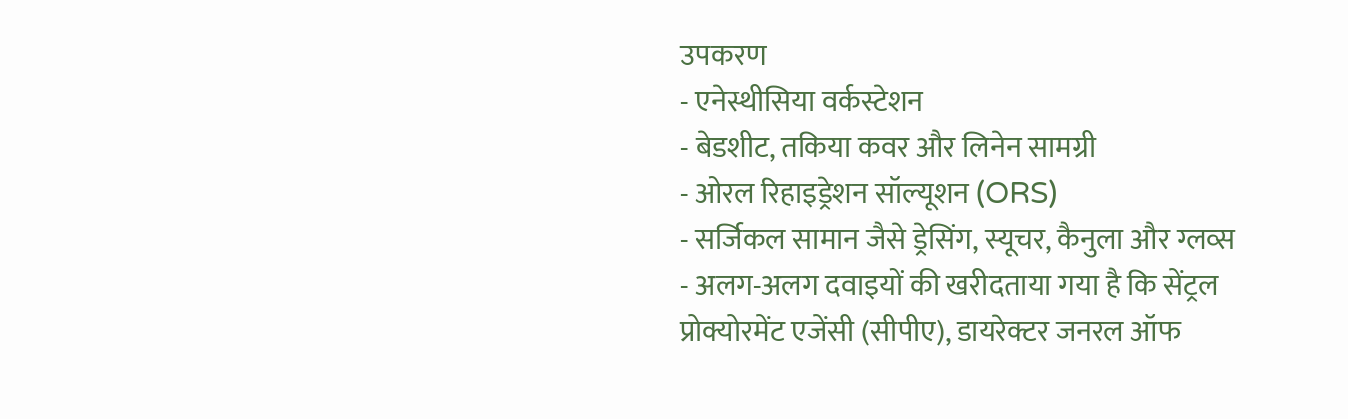उपकरण
- एनेस्थीसिया वर्कस्टेशन
- बेडशीट, तकिया कवर और लिनेन सामग्री
- ओरल रिहाइड्रेशन सॉल्यूशन (ORS)
- सर्जिकल सामान जैसे ड्रेसिंग, स्यूचर, कैनुला और ग्लव्स
- अलग-अलग दवाइयों की खरीदताया गया है कि सेंट्रल प्रोक्योरमेंट एजेंसी (सीपीए), डायरेक्टर जनरल ऑफ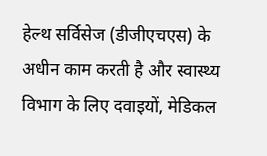हेल्थ सर्विसेज (डीजीएचएस) के अधीन काम करती है और स्वास्थ्य विभाग के लिए दवाइयों, मेडिकल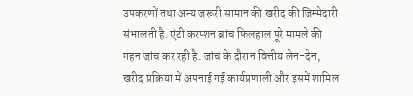उपकरणों तथा अन्य जरूरी सामान की खरीद की जिम्मेदारी संभालती है. एंटी करप्शन ब्रांच फिलहाल पूरे मामले की गहन जांच कर रही है. जांच के दौरान वित्तीय लेन-देन, खरीद प्रक्रिया में अपनाई गई कार्यप्रणाली और इसमें शामिल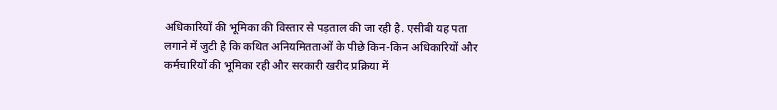अधिकारियों की भूमिका की विस्तार से पड़ताल की जा रही है. एसीबी यह पता लगाने में जुटी है कि कथित अनियमितताओं के पीछे किन-किन अधिकारियों और कर्मचारियों की भूमिका रही और सरकारी खरीद प्रक्रिया में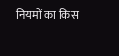नियमों का किस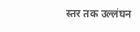स्तर तक उल्लंघन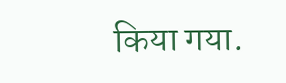किया गया.